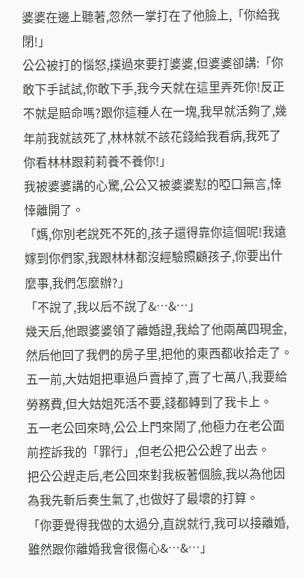婆婆在邊上聽著,忽然一掌打在了他臉上,「你給我閉!」
公公被打的惱怒,撲過來要打婆婆,但婆婆卻講:「你敢下手試試,你敢下手,我今天就在這里弄死你!反正不就是賠命嗎?跟你這種人在一塊,我早就活夠了,幾年前我就該死了,林林就不該花錢給我看病,我死了你看林林跟莉莉養不養你!」
我被婆婆講的心驚,公公又被婆婆懟的啞口無言,悻悻離開了。
「媽,你別老說死不死的,孩子還得靠你這個呢!我遠嫁到你們家,我跟林林都沒經驗照顧孩子,你要出什麼事,我們怎麼辦?」
「不說了,我以后不說了&…&…」
幾天后,他跟婆婆領了離婚證,我給了他兩萬四現金,然后他回了我們的房子里,把他的東西都收拾走了。
五一前,大姑姐把車過戶賣掉了,賣了七萬八,我要給勞務費,但大姑姐死活不要,錢都轉到了我卡上。
五一老公回來時,公公上門來鬧了,他極力在老公面前控訴我的「罪行」,但老公把公公趕了出去。
把公公趕走后,老公回來對我板著個臉,我以為他因為我先斬后奏生氣了,也做好了最壞的打算。
「你要覺得我做的太過分,直說就行,我可以接離婚,雖然跟你離婚我會很傷心&…&…」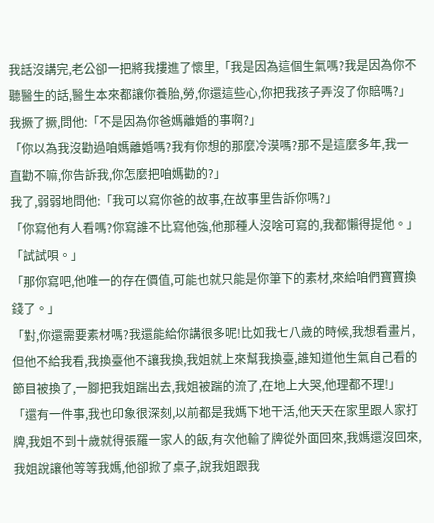我話沒講完,老公卻一把將我摟進了懷里,「我是因為這個生氣嗎?我是因為你不聽醫生的話,醫生本來都讓你養胎,勞,你還這些心,你把我孩子弄沒了你賠嗎?」
我撅了撅,問他:「不是因為你爸媽離婚的事啊?」
「你以為我沒勸過咱媽離婚嗎?我有你想的那麼冷漠嗎?那不是這麼多年,我一直勸不嘛,你告訴我,你怎麼把咱媽勸的?」
我了,弱弱地問他:「我可以寫你爸的故事,在故事里告訴你嗎?」
「你寫他有人看嗎?你寫誰不比寫他強,他那種人沒啥可寫的,我都懶得提他。」
「試試唄。」
「那你寫吧,他唯一的存在價值,可能也就只能是你筆下的素材,來給咱們寶寶換錢了。」
「對,你還需要素材嗎?我還能給你講很多呢!比如我七八歲的時候,我想看畫片,但他不給我看,我換臺他不讓我換,我姐就上來幫我換臺,誰知道他生氣自己看的節目被換了,一腳把我姐踹出去,我姐被踹的流了,在地上大哭,他理都不理!」
「還有一件事,我也印象很深刻,以前都是我媽下地干活,他天天在家里跟人家打牌,我姐不到十歲就得張羅一家人的飯,有次他輸了牌從外面回來,我媽還沒回來,我姐說讓他等等我媽,他卻掀了桌子,說我姐跟我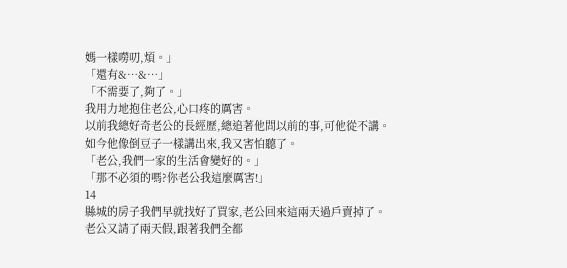媽一樣嘮叨,煩。」
「還有&…&…」
「不需要了,夠了。」
我用力地抱住老公,心口疼的厲害。
以前我總好奇老公的長經歷,總追著他問以前的事,可他從不講。
如今他像倒豆子一樣講出來,我又害怕聽了。
「老公,我們一家的生活會變好的。」
「那不必須的嗎?你老公我這麼厲害!」
14
縣城的房子我們早就找好了買家,老公回來這兩天過戶賣掉了。
老公又請了兩天假,跟著我們全都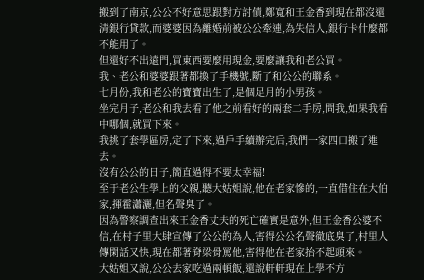搬到了南京,公公不好意思跟對方討債,鄭寬和王金香到現在都沒還清銀行貸款,而婆婆因為離婚前被公公牽連,為失信人,銀行卡什麼都不能用了。
但還好不出遠門,買東西要麼用現金,要麼讓我和老公買。
我、老公和婆婆跟著都換了手機號,斷了和公公的聯系。
七月份,我和老公的寶寶出生了,是個足月的小男孩。
坐完月子,老公和我去看了他之前看好的兩套二手房,問我,如果我看中哪個,就買下來。
我挑了套學區房,定了下來,過戶手續辦完后,我們一家四口搬了進去。
沒有公公的日子,簡直過得不要太幸福!
至于老公生學上的父親,聽大姑姐說,他在老家慘的,一直借住在大伯家,揮霍瀟灑,但名聲臭了。
因為警察調查出來王金香丈夫的死亡確實是意外,但王金香公婆不信,在村子里大肆宣傳了公公的為人,害得公公名聲徹底臭了,村里人傳閑話又快,現在都著脊梁骨罵他,害得他在老家抬不起頭來。
大姑姐又說,公公去家吃過兩頓飯,還說軒軒現在上學不方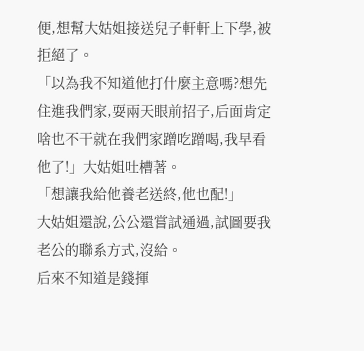便,想幫大姑姐接送兒子軒軒上下學,被拒絕了。
「以為我不知道他打什麼主意嗎?想先住進我們家,耍兩天眼前招子,后面肯定啥也不干就在我們家蹭吃蹭喝,我早看他了!」大姑姐吐槽著。
「想讓我給他養老送終,他也配!」
大姑姐還說,公公還嘗試通過,試圖要我老公的聯系方式,沒給。
后來不知道是錢揮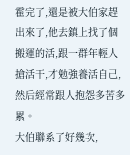霍完了,還是被大伯家趕出來了,他去鎮上找了個搬運的活,跟一群年輕人搶活干,才勉強養活自己,然后經常跟人抱怨多苦多累。
大伯聯系了好幾次,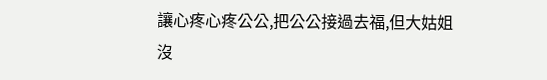讓心疼心疼公公,把公公接過去福,但大姑姐沒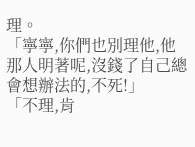理。
「寧寧,你們也別理他,他那人明著呢,沒錢了自己總會想辦法的,不死!」
「不理,肯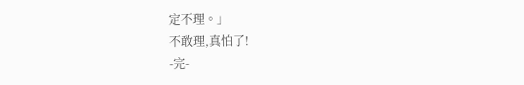定不理。」
不敢理,真怕了!
-完-